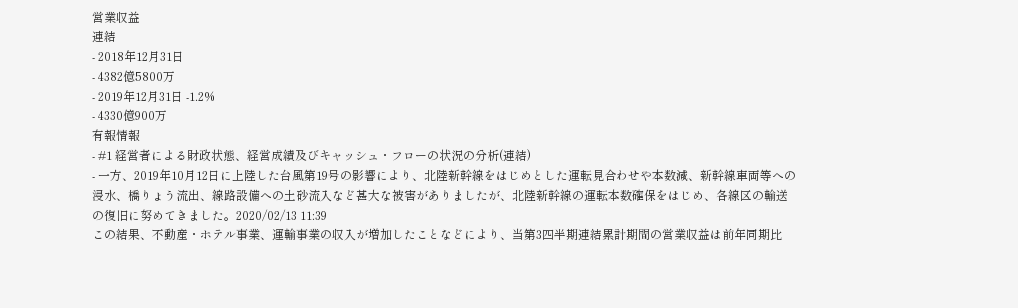営業収益
連結
- 2018年12月31日
- 4382億5800万
- 2019年12月31日 -1.2%
- 4330億900万
有報情報
- #1 経営者による財政状態、経営成績及びキャッシュ・フローの状況の分析(連結)
- 一方、2019年10月12日に上陸した台風第19号の影響により、北陸新幹線をはじめとした運転見合わせや本数減、新幹線車両等への浸水、橋りょう流出、線路設備への土砂流入など甚大な被害がありましたが、北陸新幹線の運転本数確保をはじめ、各線区の輸送の復旧に努めてきました。2020/02/13 11:39
この結果、不動産・ホテル事業、運輸事業の収入が増加したことなどにより、当第3四半期連結累計期間の営業収益は前年同期比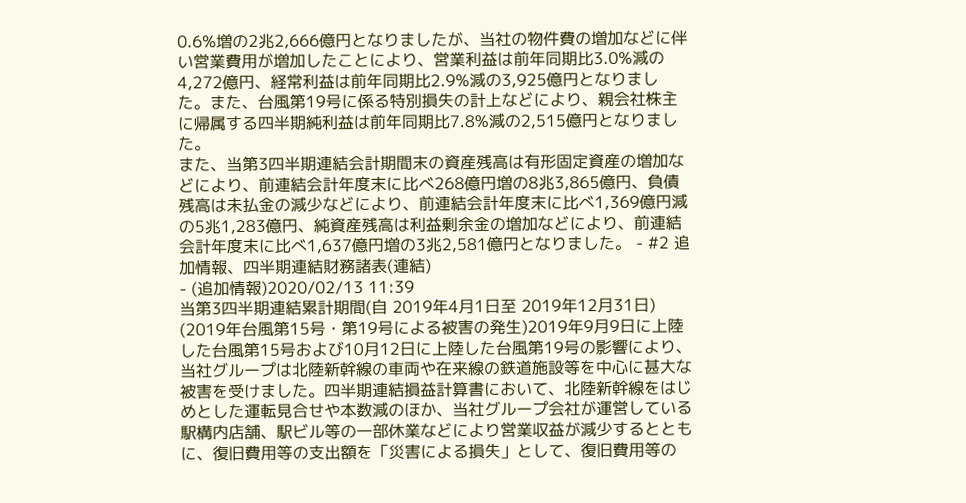0.6%増の2兆2,666億円となりましたが、当社の物件費の増加などに伴い営業費用が増加したことにより、営業利益は前年同期比3.0%減の4,272億円、経常利益は前年同期比2.9%減の3,925億円となりました。また、台風第19号に係る特別損失の計上などにより、親会社株主に帰属する四半期純利益は前年同期比7.8%減の2,515億円となりました。
また、当第3四半期連結会計期間末の資産残高は有形固定資産の増加などにより、前連結会計年度末に比べ268億円増の8兆3,865億円、負債残高は未払金の減少などにより、前連結会計年度末に比べ1,369億円減の5兆1,283億円、純資産残高は利益剰余金の増加などにより、前連結会計年度末に比べ1,637億円増の3兆2,581億円となりました。 - #2 追加情報、四半期連結財務諸表(連結)
- (追加情報)2020/02/13 11:39
当第3四半期連結累計期間(自 2019年4月1日至 2019年12月31日) (2019年台風第15号・第19号による被害の発生)2019年9月9日に上陸した台風第15号および10月12日に上陸した台風第19号の影響により、当社グループは北陸新幹線の車両や在来線の鉄道施設等を中心に甚大な被害を受けました。四半期連結損益計算書において、北陸新幹線をはじめとした運転見合せや本数減のほか、当社グループ会社が運営している駅構内店舗、駅ビル等の一部休業などにより営業収益が減少するとともに、復旧費用等の支出額を「災害による損失」として、復旧費用等の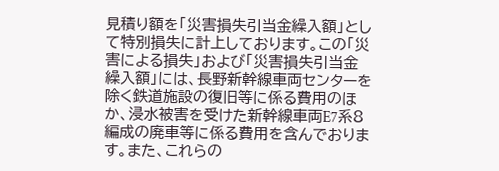見積り額を「災害損失引当金繰入額」として特別損失に計上しております。この「災害による損失」および「災害損失引当金繰入額」には、長野新幹線車両センターを除く鉄道施設の復旧等に係る費用のほか、浸水被害を受けた新幹線車両E7系8編成の廃車等に係る費用を含んでおります。また、これらの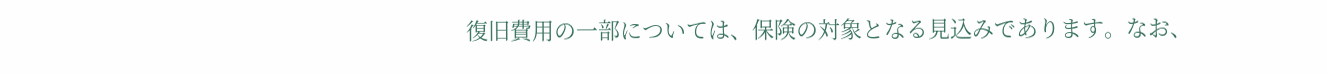復旧費用の一部については、保険の対象となる見込みであります。なお、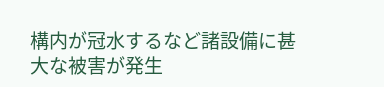構内が冠水するなど諸設備に甚大な被害が発生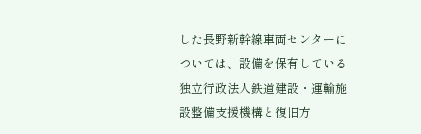した長野新幹線車両センターについては、設備を保有している独立行政法人鉄道建設・運輸施設整備支援機構と復旧方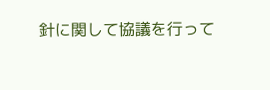針に関して協議を行って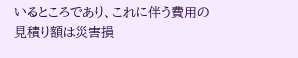いるところであり、これに伴う費用の見積り額は災害損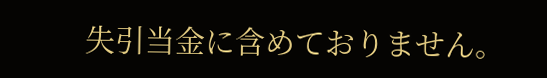失引当金に含めておりません。